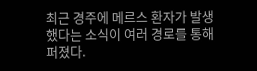최근 경주에 메르스 환자가 발생했다는 소식이 여러 경로를 통해 퍼졌다.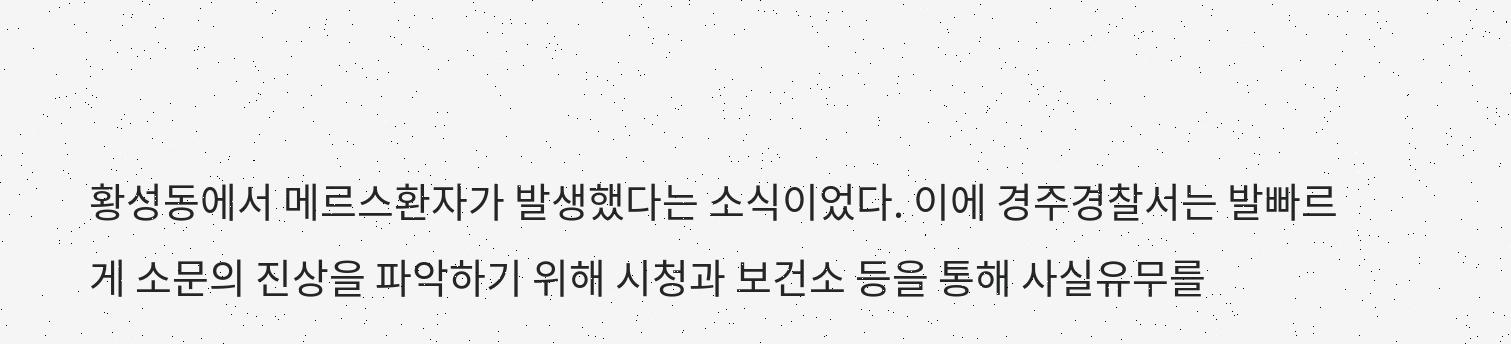황성동에서 메르스환자가 발생했다는 소식이었다. 이에 경주경찰서는 발빠르게 소문의 진상을 파악하기 위해 시청과 보건소 등을 통해 사실유무를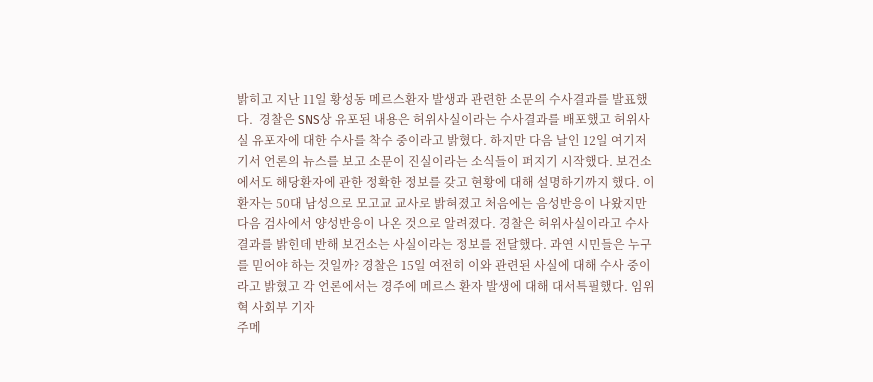밝히고 지난 11일 황성동 메르스환자 발생과 관련한 소문의 수사결과를 발표했다.  경찰은 SNS상 유포된 내용은 허위사실이라는 수사결과를 배포했고 허위사실 유포자에 대한 수사를 착수 중이라고 밝혔다. 하지만 다음 날인 12일 여기저기서 언론의 뉴스를 보고 소문이 진실이라는 소식들이 퍼지기 시작했다. 보건소에서도 해당환자에 관한 정확한 정보를 갖고 현황에 대해 설명하기까지 했다. 이 환자는 50대 남성으로 모고교 교사로 밝혀졌고 처음에는 음성반응이 나왔지만 다음 검사에서 양성반응이 나온 것으로 알려졌다. 경찰은 허위사실이라고 수사결과를 밝힌데 반해 보건소는 사실이라는 정보를 전달했다. 과연 시민들은 누구를 믿어야 하는 것일까? 경찰은 15일 여전히 이와 관련된 사실에 대해 수사 중이라고 밝혔고 각 언론에서는 경주에 메르스 환자 발생에 대해 대서특필했다. 임위혁 사회부 기자
주메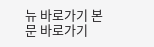뉴 바로가기 본문 바로가기